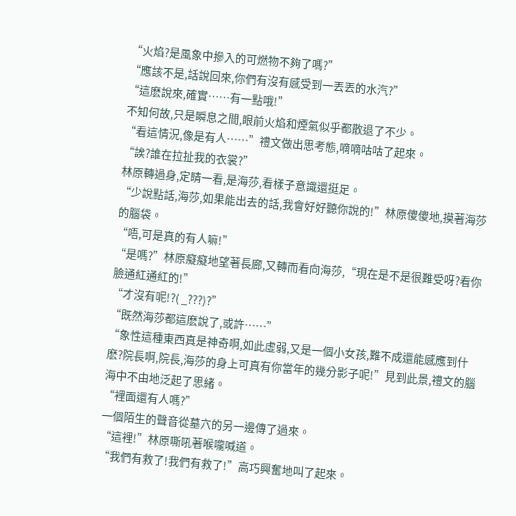“火焰?是風象中摻入的可燃物不夠了嗎?”
“應該不是,話說回來,你們有沒有感受到一丟丟的水汽?”
“這麽說來,確實……有一點哦!”
不知何故,只是瞬息之間,眼前火焰和煙氣似乎都散退了不少。
“看這情況,像是有人……”禮文做出思考態,嘀嘀咕咕了起來。
“誒?誰在拉扯我的衣裳?”
林原轉過身,定睛一看,是海莎,看樣子意識還挺足。
“少說點話,海莎,如果能出去的話,我會好好聽你說的!”林原傻傻地,摸著海莎的腦袋。
“唔,可是真的有人嘛!”
“是嗎?”林原癡癡地望著長廊,又轉而看向海莎,“現在是不是很難受呀?看你臉通紅通紅的!”
“才沒有呢!?( _???)?”
“既然海莎都這麽說了,或許……”
“象性這種東西真是神奇啊,如此虛弱,又是一個小女孩,難不成還能感應到什麽?院長啊,院長,海莎的身上可真有你當年的幾分影子呢!”見到此景,禮文的腦海中不由地泛起了思緒。
“裡面還有人嗎?”
一個陌生的聲音從墓穴的另一邊傳了過來。
“這裡!”林原嘶吼著喉嚨喊道。
“我們有救了!我們有救了!”高巧興奮地叫了起來。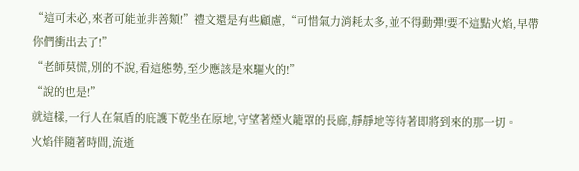“這可未必,來者可能並非善類!”禮文還是有些顧慮,“可惜氣力消耗太多,並不得動彈!要不這點火焰,早帶你們衝出去了!”
“老師莫慌,別的不說,看這態勢,至少應該是來驅火的!”
“說的也是!”
就這樣,一行人在氣盾的庇護下乾坐在原地,守望著煙火籠罩的長廊,靜靜地等待著即將到來的那一切。
火焰伴隨著時間,流逝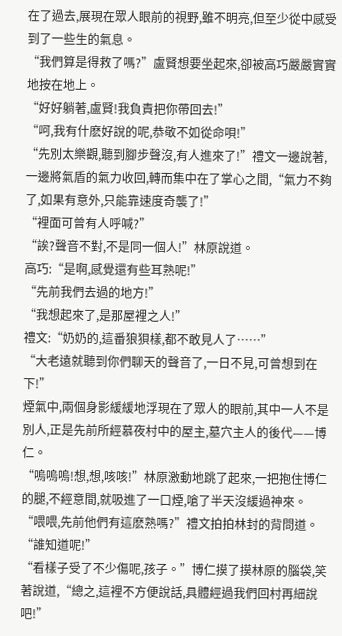在了過去,展現在眾人眼前的視野,雖不明亮,但至少從中感受到了一些生的氣息。
“我們算是得救了嗎?”盧賢想要坐起來,卻被高巧嚴嚴實實地按在地上。
“好好躺著,盧賢!我負責把你帶回去!”
“呵,我有什麽好說的呢,恭敬不如從命唄!”
“先別太樂觀,聽到腳步聲沒,有人進來了!”禮文一邊說著,一邊將氣盾的氣力收回,轉而集中在了掌心之間,“氣力不夠了,如果有意外,只能靠速度奇襲了!”
“裡面可曾有人呼喊?”
“誒?聲音不對,不是同一個人!”林原說道。
高巧:“是啊,感覺還有些耳熟呢!”
“先前我們去過的地方!”
“我想起來了,是那屋裡之人!”
禮文:“奶奶的,這番狼狽樣,都不敢見人了……”
“大老遠就聽到你們聊天的聲音了,一日不見,可曾想到在下!”
煙氣中,兩個身影緩緩地浮現在了眾人的眼前,其中一人不是別人,正是先前所經慕夜村中的屋主,墓穴主人的後代——博仁。
“嗚嗚嗚!想,想,咳咳!”林原激動地跳了起來,一把抱住博仁的腿,不經意間,就吸進了一口煙,嗆了半天沒緩過神來。
“喂喂,先前他們有這麽熟嗎?”禮文拍拍林封的背問道。
“誰知道呢!”
“看樣子受了不少傷呢,孩子。”博仁摸了摸林原的腦袋,笑著說道,“總之,這裡不方便說話,具體經過我們回村再細說吧!”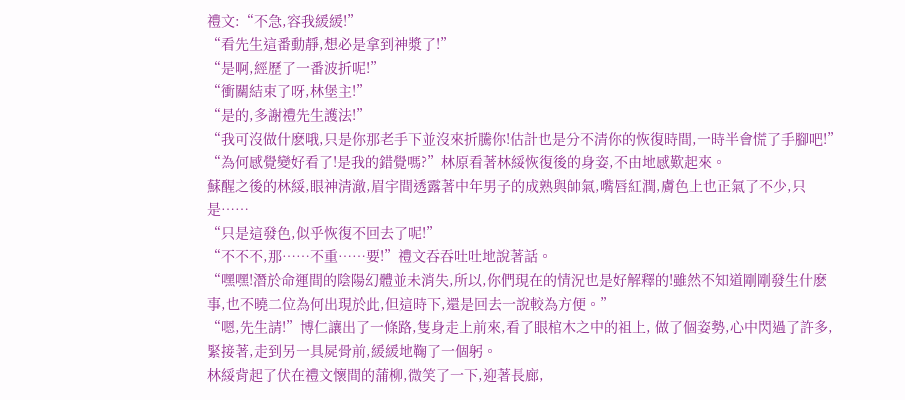禮文:“不急,容我緩緩!”
“看先生這番動靜,想必是拿到神漿了!”
“是啊,經歷了一番波折呢!”
“衝關結束了呀,林堡主!”
“是的,多謝禮先生護法!”
“我可沒做什麽哦,只是你那老手下並沒來折騰你!估計也是分不清你的恢復時間,一時半會慌了手腳吧!”
“為何感覺變好看了!是我的錯覺嗎?”林原看著林綏恢復後的身姿,不由地感歎起來。
蘇醒之後的林綏,眼神清澈,眉宇間透露著中年男子的成熟與帥氣,嘴唇紅潤,膚色上也正氣了不少,只是……
“只是這發色,似乎恢復不回去了呢!”
“不不不,那……不重……要!”禮文吞吞吐吐地說著話。
“嘿嘿!潛於命運間的陰陽幻體並未消失,所以,你們現在的情況也是好解釋的!雖然不知道剛剛發生什麽事,也不曉二位為何出現於此,但這時下,還是回去一說較為方便。”
“嗯,先生請!”博仁讓出了一條路,隻身走上前來,看了眼棺木之中的祖上, 做了個姿勢,心中閃過了許多,緊接著,走到另一具屍骨前,緩緩地鞠了一個躬。
林綏背起了伏在禮文懷間的蒲柳,微笑了一下,迎著長廊,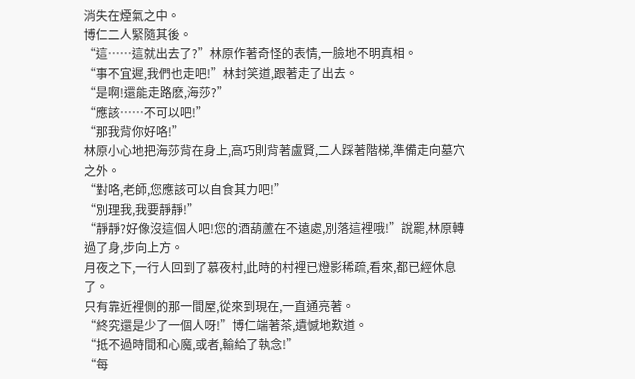消失在煙氣之中。
博仁二人緊隨其後。
“這……這就出去了?”林原作著奇怪的表情,一臉地不明真相。
“事不宜遲,我們也走吧!”林封笑道,跟著走了出去。
“是啊!還能走路麽,海莎?”
“應該……不可以吧!”
“那我背你好咯!”
林原小心地把海莎背在身上,高巧則背著盧賢,二人踩著階梯,準備走向墓穴之外。
“對咯,老師,您應該可以自食其力吧!”
“別理我,我要靜靜!”
“靜靜?好像沒這個人吧!您的酒葫蘆在不遠處,別落這裡哦!”說罷,林原轉過了身,步向上方。
月夜之下,一行人回到了慕夜村,此時的村裡已燈影稀疏,看來,都已經休息了。
只有靠近裡側的那一間屋,從來到現在,一直通亮著。
“終究還是少了一個人呀!”博仁端著茶,遺憾地歎道。
“抵不過時間和心魔,或者,輸給了執念!”
“每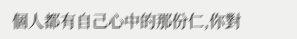個人都有自己心中的那份仁,你對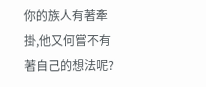你的族人有著牽掛,他又何嘗不有著自己的想法呢?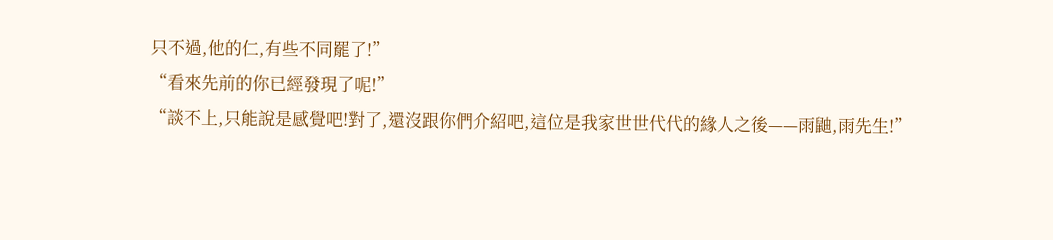只不過,他的仁,有些不同罷了!”
“看來先前的你已經發現了呢!”
“談不上,只能說是感覺吧!對了,還沒跟你們介紹吧,這位是我家世世代代的緣人之後——雨鼬,雨先生!”